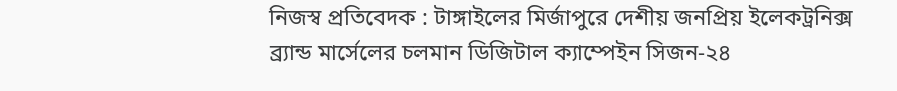নিজস্ব প্রতিবেদক : টাঙ্গাইলের মির্জাপুরে দেশীয় জনপ্রিয় ইলেকট্রনিক্স ব্র্যান্ড মার্সেলের চলমান ডিজিটাল ক্যাম্পেইন সিজন-২৪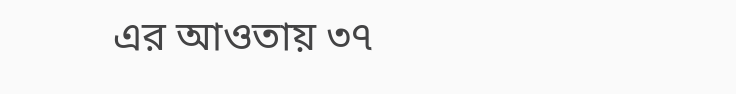এর আওতায় ৩৭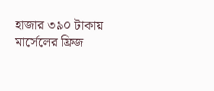হাজার ৩৯০ টাকায় মার্সেলের ফ্রিজ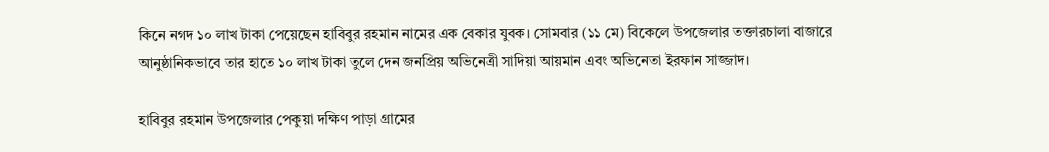কিনে নগদ ১০ লাখ টাকা পেয়েছেন হাবিবুর রহমান নামের এক বেকার যুবক। সোমবার (১১ মে) বিকেলে উপজেলার তক্তারচালা বাজারে আনুষ্ঠানিকভাবে তার হাতে ১০ লাখ টাকা তুলে দেন জনপ্রিয় অভিনেত্রী সাদিয়া আয়মান এবং অভিনেতা ইরফান সাজ্জাদ।

হাবিবুর রহমান উপজেলার পেকুয়া দক্ষিণ পাড়া গ্রামের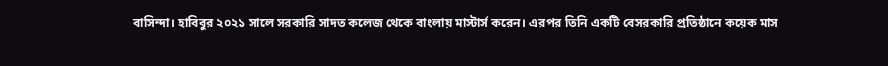বাসিন্দা। হাবিবুর ২০২১ সালে সরকারি সাদত কলেজ থেকে বাংলায় মাস্টার্স করেন। এরপর তিনি একটি বেসরকারি প্রতিষ্ঠানে কয়েক মাস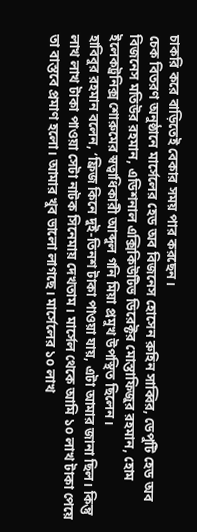চাকরি করে বাড়িতেই বেকার সময় পার করছেন।
চেক বিতরণ অনুষ্ঠানে মার্সেলের হেড অব বিজনেস হোসেন রুহিন সাব্বির, ডেপুটি হেড অব বিজনেস মতিউর রহমান, এডিশনাল এক্সিকিউটিভ ডিরেক্টর মোস্তাফিজুর রহমান, হোম ইলেকট্রনিক্স শোরুমের স্বত্বাধিকারী আব্দুল গনি মিয়া প্রমুখ উপস্থিত ছিলেন।
হাবিবুর রহমান বলেন, ‘ফ্রিজ কিনে দুই-তিনশ টাকা পাওয়া যায়, এটা আমার জানা ছিল। কিন্তু লাখ লাখ টাকা পাওয়া সেটা নাটক সিনেমায় দেখতাম। মার্সেল থেকে আমি ১০ লাখ টাকা পেয়ে তা বাস্তবে প্রমাণ হলো। আমার খুব ভালো লাগছে। মার্সেলের ১০ লাখ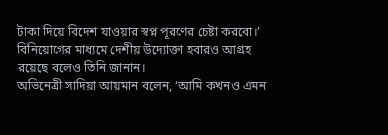টাকা দিয়ে বিদেশ যাওয়ার স্বপ্ন পূরণের চেষ্টা করবো।’
বিনিয়োগের মাধ্যমে দেশীয় উদ্যোক্তা হবারও আগ্রহ রয়েছে বলেও তিনি জানান।
অভিনেত্রী সাদিয়া আয়মান বলেন, ‘আমি কখনও এমন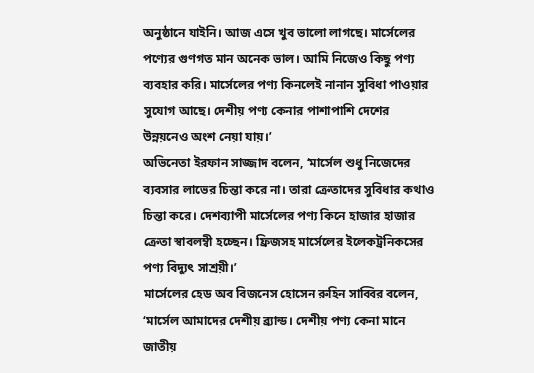অনুষ্ঠানে যাইনি। আজ এসে খুব ভালো লাগছে। মার্সেলের পণ্যের গুণগত মান অনেক ভাল। আমি নিজেও কিছু পণ্য ব্যবহার করি। মার্সেলের পণ্য কিনলেই নানান সুবিধা পাওয়ার সুযোগ আছে। দেশীয় পণ্য কেনার পাশাপাশি দেশের উন্নয়নেও অংশ নেয়া যায়।’
অভিনেতা ইরফান সাজ্জাদ বলেন, ‘মার্সেল শুধু নিজেদের ব্যবসার লাভের চিন্তা করে না। তারা ক্রেতাদের সুবিধার কথাও চিন্তা করে। দেশব্যাপী মার্সেলের পণ্য কিনে হাজার হাজার ক্রেতা স্বাবলম্বী হচ্ছেন। ফ্রিজসহ মার্সেলের ইলেকট্রনিকসের পণ্য বিদ্যুৎ সাশ্রয়ী।’
মার্সেলের হেড অব বিজনেস হোসেন রুহিন সাব্বির বলেন, ‘মার্সেল আমাদের দেশীয় ব্র্যান্ড। দেশীয় পণ্য কেনা মানে জাতীয়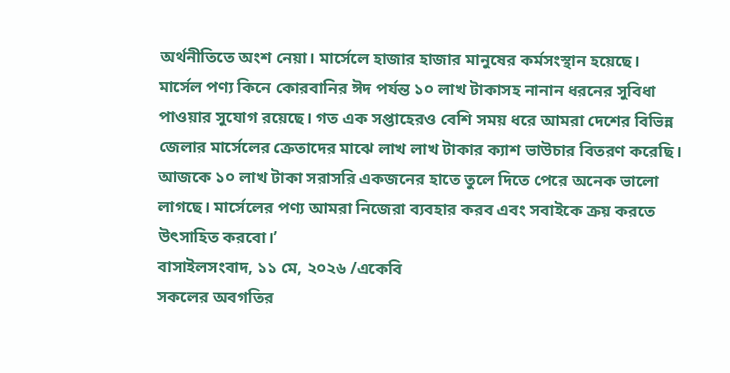অর্থনীতিতে অংশ নেয়া। মার্সেলে হাজার হাজার মানুষের কর্মসংস্থান হয়েছে। মার্সেল পণ্য কিনে কোরবানির ঈদ পর্যন্ত ১০ লাখ টাকাসহ নানান ধরনের সুবিধা পাওয়ার সুযোগ রয়েছে। গত এক সপ্তাহেরও বেশি সময় ধরে আমরা দেশের বিভিন্ন জেলার মার্সেলের ক্রেতাদের মাঝে লাখ লাখ টাকার ক্যাশ ভাউচার বিতরণ করেছি। আজকে ১০ লাখ টাকা সরাসরি একজনের হাতে তুলে দিতে পেরে অনেক ভালো লাগছে। মার্সেলের পণ্য আমরা নিজেরা ব্যবহার করব এবং সবাইকে ক্রয় করতে উৎসাহিত করবো।’
বাসাইলসংবাদ, ১১ মে, ২০২৬ /একেবি
সকলের অবগতির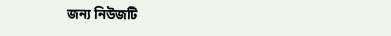জন্য নিউজটি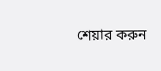শেয়ার করুন